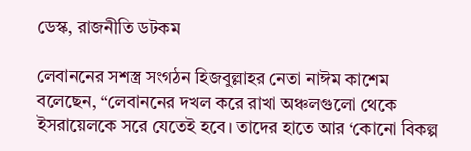ডেস্ক, রাজনীতি ডটকম

লেবাননের সশস্ত্র সংগঠন হিজবুল্লাহর নেতা নাঈম কাশেম বলেছেন, “লেবাননের দখল করে রাখা অঞ্চলগুলো থেকে ইসরায়েলকে সরে যেতেই হবে। তাদের হাতে আর ‘কোনো বিকল্প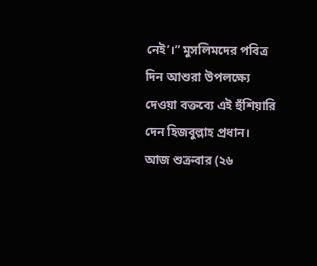নেই’।” মুসলিমদের পবিত্র দিন আশুরা উপলক্ষ্যে দেওয়া বক্তব্যে এই হুঁশিয়ারি দেন হিজবুল্লাহ প্রধান।
আজ শুক্রবার (২৬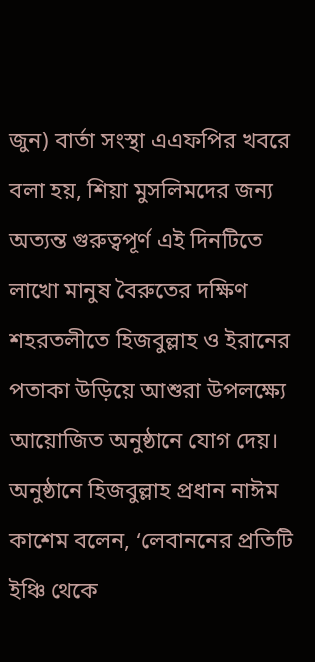জুন) বার্তা সংস্থা এএফপির খবরে বলা হয়, শিয়া মুসলিমদের জন্য অত্যন্ত গুরুত্বপূর্ণ এই দিনটিতে লাখো মানুষ বৈরুতের দক্ষিণ শহরতলীতে হিজবুল্লাহ ও ইরানের পতাকা উড়িয়ে আশুরা উপলক্ষ্যে আয়োজিত অনুষ্ঠানে যোগ দেয়।
অনুষ্ঠানে হিজবুল্লাহ প্রধান নাঈম কাশেম বলেন, ‘লেবাননের প্রতিটি ইঞ্চি থেকে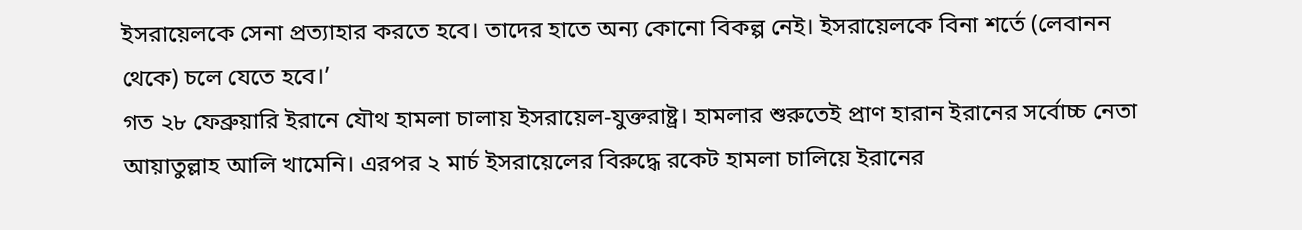ইসরায়েলকে সেনা প্রত্যাহার করতে হবে। তাদের হাতে অন্য কোনো বিকল্প নেই। ইসরায়েলকে বিনা শর্তে (লেবানন থেকে) চলে যেতে হবে।’
গত ২৮ ফেব্রুয়ারি ইরানে যৌথ হামলা চালায় ইসরায়েল-যুক্তরাষ্ট্র। হামলার শুরুতেই প্রাণ হারান ইরানের সর্বোচ্চ নেতা আয়াতুল্লাহ আলি খামেনি। এরপর ২ মার্চ ইসরায়েলের বিরুদ্ধে রকেট হামলা চালিয়ে ইরানের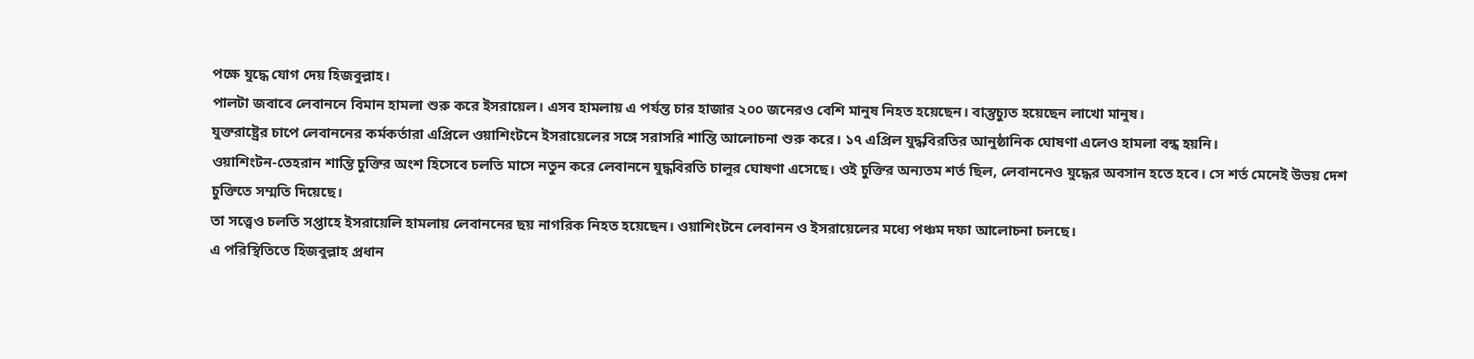পক্ষে যুদ্ধে যোগ দেয় হিজবুল্লাহ।
পালটা জবাবে লেবাননে বিমান হামলা শুরু করে ইসরায়েল। এসব হামলায় এ পর্যন্ত চার হাজার ২০০ জনেরও বেশি মানুষ নিহত হয়েছেন। বাস্তুচ্যুত হয়েছেন লাখো মানুষ।
যুক্তরাষ্ট্রের চাপে লেবাননের কর্মকর্তারা এপ্রিলে ওয়াশিংটনে ইসরায়েলের সঙ্গে সরাসরি শান্তি আলোচনা শুরু করে। ১৭ এপ্রিল যুদ্ধবিরতির আনুষ্ঠানিক ঘোষণা এলেও হামলা বন্ধ হয়নি।
ওয়াশিংটন-তেহরান শান্তি চুক্তির অংশ হিসেবে চলতি মাসে নতুন করে লেবাননে যুদ্ধবিরতি চালুর ঘোষণা এসেছে। ওই চুক্তির অন্যতম শর্ত ছিল, লেবাননেও যুদ্ধের অবসান হতে হবে। সে শর্ত মেনেই উভয় দেশ চুক্তিতে সম্মতি দিয়েছে।
তা সত্ত্বেও চলতি সপ্তাহে ইসরায়েলি হামলায় লেবাননের ছয় নাগরিক নিহত হয়েছেন। ওয়াশিংটনে লেবানন ও ইসরায়েলের মধ্যে পঞ্চম দফা আলোচনা চলছে।
এ পরিস্থিতিতে হিজবুল্লাহ প্রধান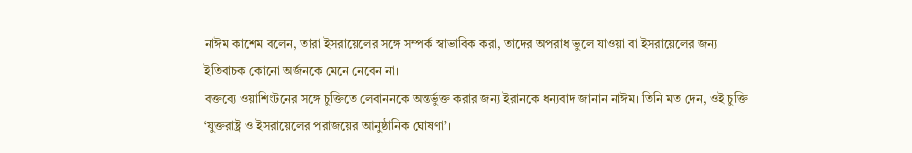নাঈম কাশেম বলেন, তারা ইসরায়েলের সঙ্গে সম্পর্ক স্বাভাবিক করা, তাদের অপরাধ ভুলে যাওয়া বা ইসরায়েলের জন্য ইতিবাচক কোনো অর্জনকে মেনে নেবেন না।
বক্তব্যে ওয়াশিংটনের সঙ্গে চুক্তিতে লেবাননকে অন্তর্ভুক্ত করার জন্য ইরানকে ধন্যবাদ জানান নাঈম। তিনি মত দেন, ওই চুক্তি ‘যুক্তরাষ্ট্র ও ইসরায়েলের পরাজয়ের আনুষ্ঠানিক ঘোষণা’।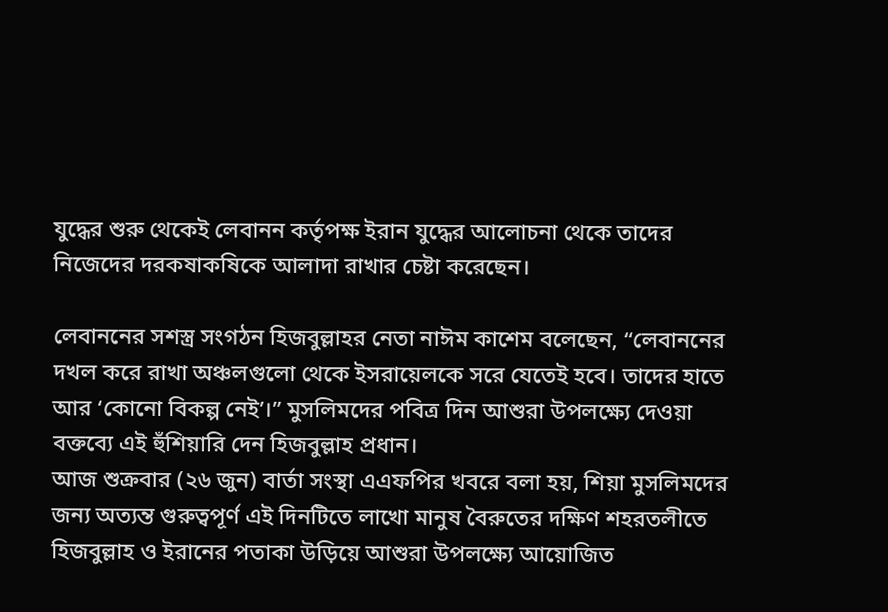যুদ্ধের শুরু থেকেই লেবানন কর্তৃপক্ষ ইরান যুদ্ধের আলোচনা থেকে তাদের নিজেদের দরকষাকষিকে আলাদা রাখার চেষ্টা করেছেন।

লেবাননের সশস্ত্র সংগঠন হিজবুল্লাহর নেতা নাঈম কাশেম বলেছেন, “লেবাননের দখল করে রাখা অঞ্চলগুলো থেকে ইসরায়েলকে সরে যেতেই হবে। তাদের হাতে আর ‘কোনো বিকল্প নেই’।” মুসলিমদের পবিত্র দিন আশুরা উপলক্ষ্যে দেওয়া বক্তব্যে এই হুঁশিয়ারি দেন হিজবুল্লাহ প্রধান।
আজ শুক্রবার (২৬ জুন) বার্তা সংস্থা এএফপির খবরে বলা হয়, শিয়া মুসলিমদের জন্য অত্যন্ত গুরুত্বপূর্ণ এই দিনটিতে লাখো মানুষ বৈরুতের দক্ষিণ শহরতলীতে হিজবুল্লাহ ও ইরানের পতাকা উড়িয়ে আশুরা উপলক্ষ্যে আয়োজিত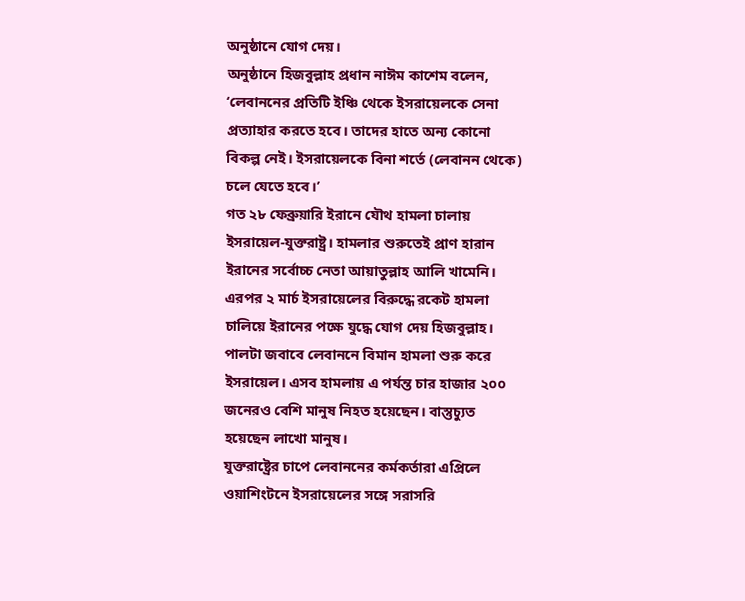অনুষ্ঠানে যোগ দেয়।
অনুষ্ঠানে হিজবুল্লাহ প্রধান নাঈম কাশেম বলেন, ‘লেবাননের প্রতিটি ইঞ্চি থেকে ইসরায়েলকে সেনা প্রত্যাহার করতে হবে। তাদের হাতে অন্য কোনো বিকল্প নেই। ইসরায়েলকে বিনা শর্তে (লেবানন থেকে) চলে যেতে হবে।’
গত ২৮ ফেব্রুয়ারি ইরানে যৌথ হামলা চালায় ইসরায়েল-যুক্তরাষ্ট্র। হামলার শুরুতেই প্রাণ হারান ইরানের সর্বোচ্চ নেতা আয়াতুল্লাহ আলি খামেনি। এরপর ২ মার্চ ইসরায়েলের বিরুদ্ধে রকেট হামলা চালিয়ে ইরানের পক্ষে যুদ্ধে যোগ দেয় হিজবুল্লাহ।
পালটা জবাবে লেবাননে বিমান হামলা শুরু করে ইসরায়েল। এসব হামলায় এ পর্যন্ত চার হাজার ২০০ জনেরও বেশি মানুষ নিহত হয়েছেন। বাস্তুচ্যুত হয়েছেন লাখো মানুষ।
যুক্তরাষ্ট্রের চাপে লেবাননের কর্মকর্তারা এপ্রিলে ওয়াশিংটনে ইসরায়েলের সঙ্গে সরাসরি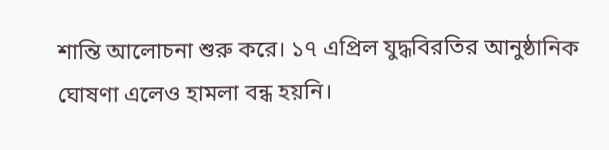শান্তি আলোচনা শুরু করে। ১৭ এপ্রিল যুদ্ধবিরতির আনুষ্ঠানিক ঘোষণা এলেও হামলা বন্ধ হয়নি।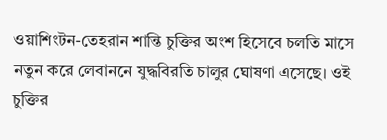ওয়াশিংটন-তেহরান শান্তি চুক্তির অংশ হিসেবে চলতি মাসে নতুন করে লেবাননে যুদ্ধবিরতি চালুর ঘোষণা এসেছে। ওই চুক্তির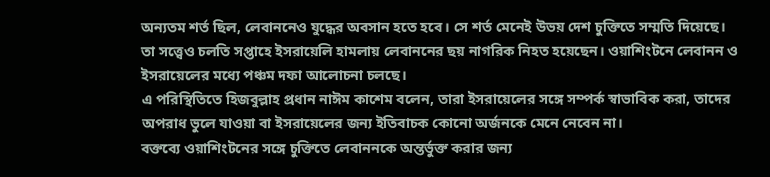অন্যতম শর্ত ছিল, লেবাননেও যুদ্ধের অবসান হতে হবে। সে শর্ত মেনেই উভয় দেশ চুক্তিতে সম্মতি দিয়েছে।
তা সত্ত্বেও চলতি সপ্তাহে ইসরায়েলি হামলায় লেবাননের ছয় নাগরিক নিহত হয়েছেন। ওয়াশিংটনে লেবানন ও ইসরায়েলের মধ্যে পঞ্চম দফা আলোচনা চলছে।
এ পরিস্থিতিতে হিজবুল্লাহ প্রধান নাঈম কাশেম বলেন, তারা ইসরায়েলের সঙ্গে সম্পর্ক স্বাভাবিক করা, তাদের অপরাধ ভুলে যাওয়া বা ইসরায়েলের জন্য ইতিবাচক কোনো অর্জনকে মেনে নেবেন না।
বক্তব্যে ওয়াশিংটনের সঙ্গে চুক্তিতে লেবাননকে অন্তর্ভুক্ত করার জন্য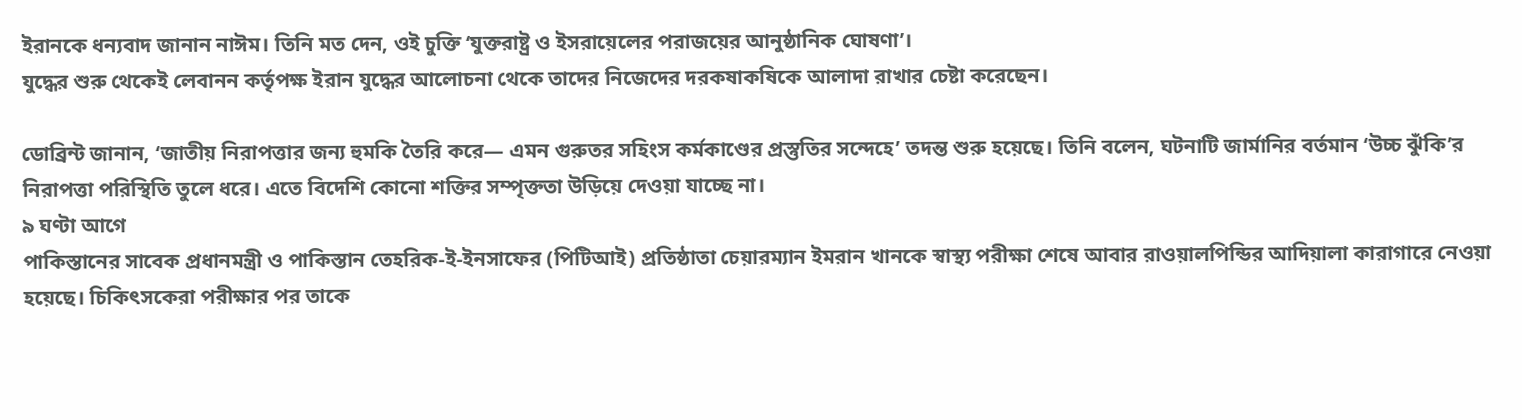ইরানকে ধন্যবাদ জানান নাঈম। তিনি মত দেন, ওই চুক্তি ‘যুক্তরাষ্ট্র ও ইসরায়েলের পরাজয়ের আনুষ্ঠানিক ঘোষণা’।
যুদ্ধের শুরু থেকেই লেবানন কর্তৃপক্ষ ইরান যুদ্ধের আলোচনা থেকে তাদের নিজেদের দরকষাকষিকে আলাদা রাখার চেষ্টা করেছেন।

ডোব্রিন্ট জানান, ‘জাতীয় নিরাপত্তার জন্য হুমকি তৈরি করে— এমন গুরুতর সহিংস কর্মকাণ্ডের প্রস্তুতির সন্দেহে’ তদন্ত শুরু হয়েছে। তিনি বলেন, ঘটনাটি জার্মানির বর্তমান ‘উচ্চ ঝুঁকি’র নিরাপত্তা পরিস্থিতি তুলে ধরে। এতে বিদেশি কোনো শক্তির সম্পৃক্ততা উড়িয়ে দেওয়া যাচ্ছে না।
৯ ঘণ্টা আগে
পাকিস্তানের সাবেক প্রধানমন্ত্রী ও পাকিস্তান তেহরিক-ই-ইনসাফের (পিটিআই) প্রতিষ্ঠাতা চেয়ারম্যান ইমরান খানকে স্বাস্থ্য পরীক্ষা শেষে আবার রাওয়ালপিন্ডির আদিয়ালা কারাগারে নেওয়া হয়েছে। চিকিৎসকেরা পরীক্ষার পর তাকে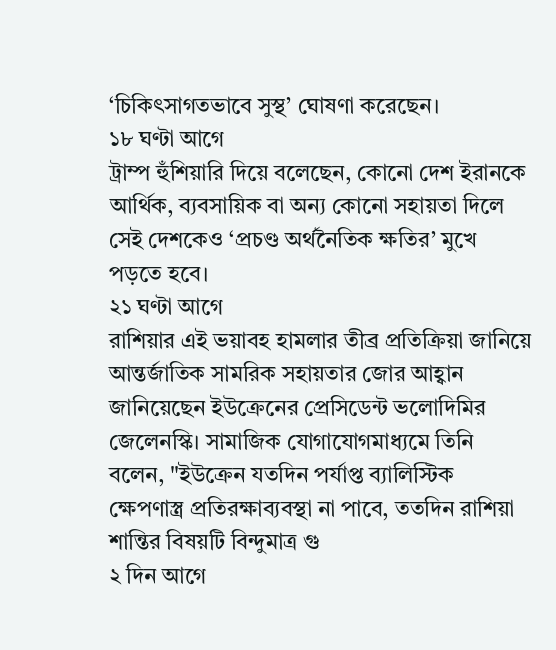‘চিকিৎসাগতভাবে সুস্থ’ ঘোষণা করেছেন।
১৮ ঘণ্টা আগে
ট্রাম্প হুঁশিয়ারি দিয়ে বলেছেন, কোনো দেশ ইরানকে আর্থিক, ব্যবসায়িক বা অন্য কোনো সহায়তা দিলে সেই দেশকেও ‘প্রচণ্ড অর্থনৈতিক ক্ষতির’ মুখে পড়তে হবে।
২১ ঘণ্টা আগে
রাশিয়ার এই ভয়াবহ হামলার তীব্র প্রতিক্রিয়া জানিয়ে আন্তর্জাতিক সামরিক সহায়তার জোর আহ্বান জানিয়েছেন ইউক্রেনের প্রেসিডেন্ট ভলোদিমির জেলেনস্কি। সামাজিক যোগাযোগমাধ্যমে তিনি বলেন, "ইউক্রেন যতদিন পর্যাপ্ত ব্যালিস্টিক ক্ষেপণাস্ত্র প্রতিরক্ষাব্যবস্থা না পাবে, ততদিন রাশিয়া শান্তির বিষয়টি বিন্দুমাত্র গু
২ দিন আগে